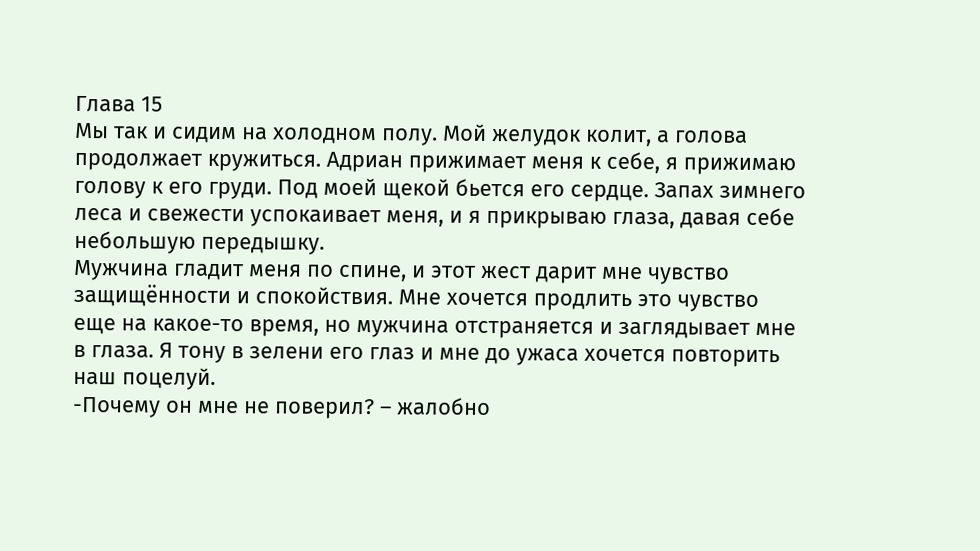Глава 15
Мы так и сидим на холодном полу. Мой желудок колит, а голова продолжает кружиться. Адриан прижимает меня к себе, я прижимаю голову к его груди. Под моей щекой бьется его сердце. Запах зимнего леса и свежести успокаивает меня, и я прикрываю глаза, давая себе небольшую передышку.
Мужчина гладит меня по спине, и этот жест дарит мне чувство защищённости и спокойствия. Мне хочется продлить это чувство еще на какое-то время, но мужчина отстраняется и заглядывает мне в глаза. Я тону в зелени его глаз и мне до ужаса хочется повторить наш поцелуй.
-Почему он мне не поверил? – жалобно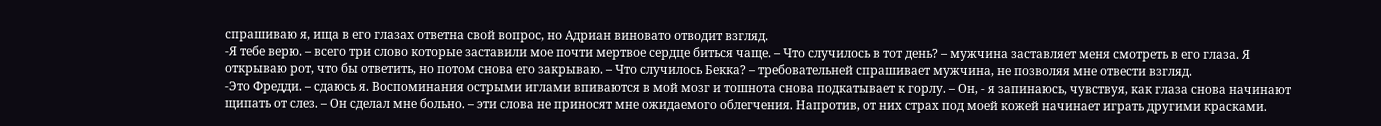спрашиваю я, ища в его глазах ответна свой вопрос, но Адриан виновато отводит взгляд.
-Я тебе верю. – всего три слово которые заставили мое почти мертвое сердце биться чаще. – Что случилось в тот день? – мужчина заставляет меня смотреть в его глаза. Я открываю рот, что бы ответить, но потом снова его закрываю. – Что случилось Бекка? – требовательней спрашивает мужчина, не позволяя мне отвести взгляд.
-Это Фредди. – сдаюсь я. Воспоминания острыми иглами впиваются в мой мозг и тошнота снова подкатывает к горлу. – Он, - я запинаюсь, чувствуя, как глаза снова начинают щипать от слез. – Он сделал мне больно. – эти слова не приносят мне ожидаемого облегчения. Напротив, от них страх под моей кожей начинает играть другими красками.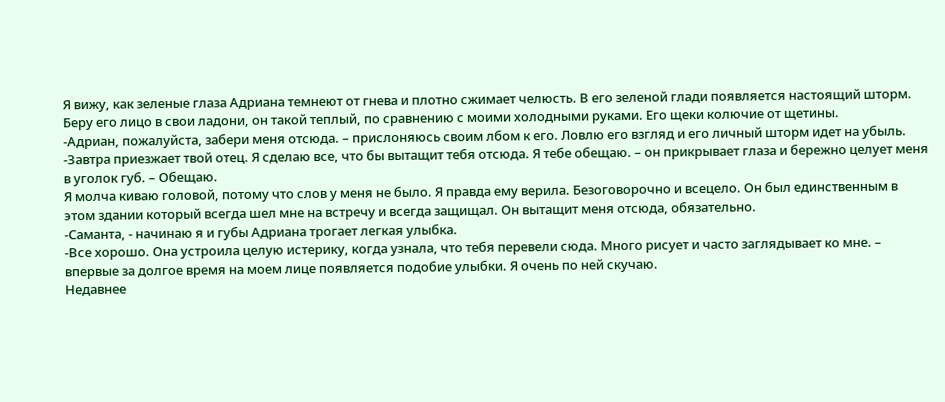Я вижу, как зеленые глаза Адриана темнеют от гнева и плотно сжимает челюсть. В его зеленой глади появляется настоящий шторм. Беру его лицо в свои ладони, он такой теплый, по сравнению с моими холодными руками. Его щеки колючие от щетины.
-Адриан, пожалуйста, забери меня отсюда. – прислоняюсь своим лбом к его. Ловлю его взгляд и его личный шторм идет на убыль.
-Завтра приезжает твой отец. Я сделаю все, что бы вытащит тебя отсюда. Я тебе обещаю. – он прикрывает глаза и бережно целует меня в уголок губ. – Обещаю.
Я молча киваю головой, потому что слов у меня не было. Я правда ему верила. Безоговорочно и всецело. Он был единственным в этом здании который всегда шел мне на встречу и всегда защищал. Он вытащит меня отсюда, обязательно.
-Саманта, - начинаю я и губы Адриана трогает легкая улыбка.
-Все хорошо. Она устроила целую истерику, когда узнала, что тебя перевели сюда. Много рисует и часто заглядывает ко мне. – впервые за долгое время на моем лице появляется подобие улыбки. Я очень по ней скучаю.
Недавнее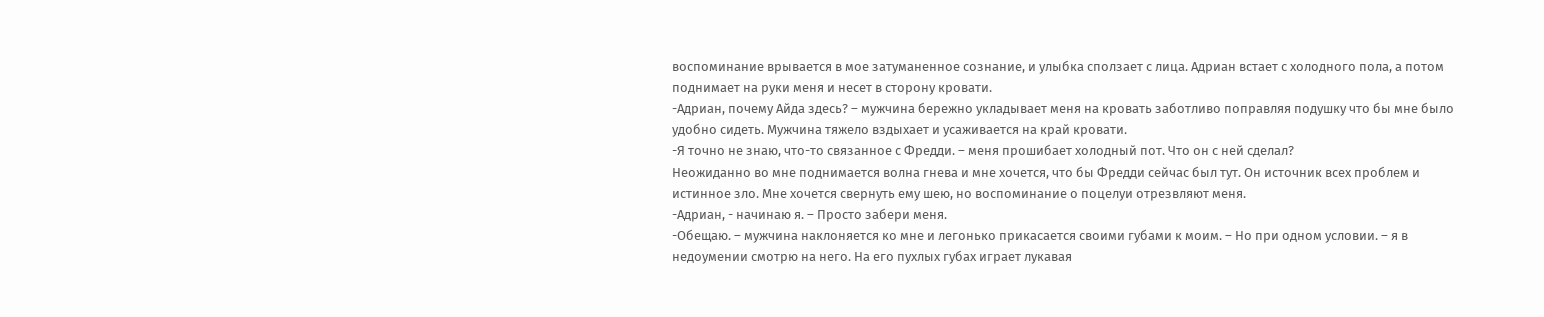воспоминание врывается в мое затуманенное сознание, и улыбка сползает с лица. Адриан встает с холодного пола, а потом поднимает на руки меня и несет в сторону кровати.
-Адриан, почему Айда здесь? – мужчина бережно укладывает меня на кровать заботливо поправляя подушку что бы мне было удобно сидеть. Мужчина тяжело вздыхает и усаживается на край кровати.
-Я точно не знаю, что-то связанное с Фредди. – меня прошибает холодный пот. Что он с ней сделал?
Неожиданно во мне поднимается волна гнева и мне хочется, что бы Фредди сейчас был тут. Он источник всех проблем и истинное зло. Мне хочется свернуть ему шею, но воспоминание о поцелуи отрезвляют меня.
-Адриан, - начинаю я. – Просто забери меня.
-Обещаю. – мужчина наклоняется ко мне и легонько прикасается своими губами к моим. – Но при одном условии. – я в недоумении смотрю на него. На его пухлых губах играет лукавая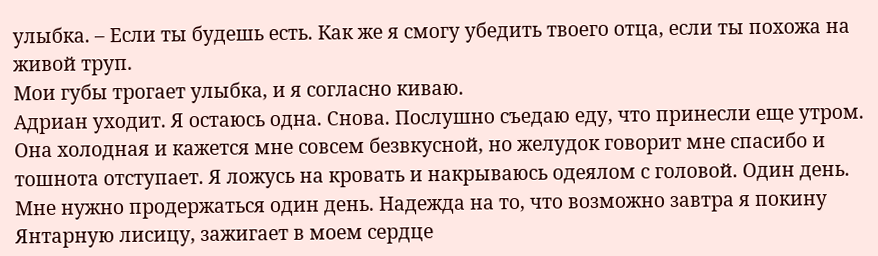улыбка. – Если ты будешь есть. Как же я смогу убедить твоего отца, если ты похожа на живой труп.
Мои губы трогает улыбка, и я согласно киваю.
Адриан уходит. Я остаюсь одна. Снова. Послушно съедаю еду, что принесли еще утром. Она холодная и кажется мне совсем безвкусной, но желудок говорит мне спасибо и тошнота отступает. Я ложусь на кровать и накрываюсь одеялом с головой. Один день. Мне нужно продержаться один день. Надежда на то, что возможно завтра я покину Янтарную лисицу, зажигает в моем сердце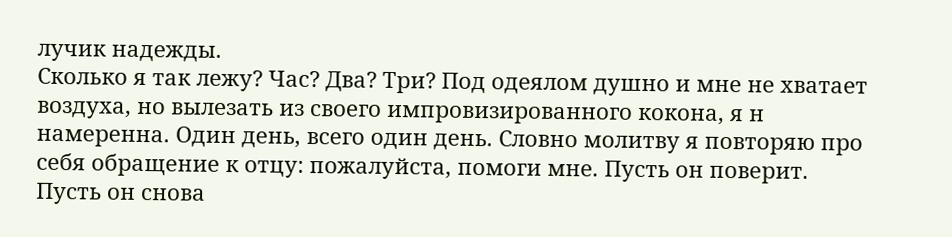лучик надежды.
Сколько я так лежу? Час? Два? Три? Под одеялом душно и мне не хватает воздуха, но вылезать из своего импровизированного кокона, я н намеренна. Один день, всего один день. Словно молитву я повторяю про себя обращение к отцу: пожалуйста, помоги мне. Пусть он поверит. Пусть он снова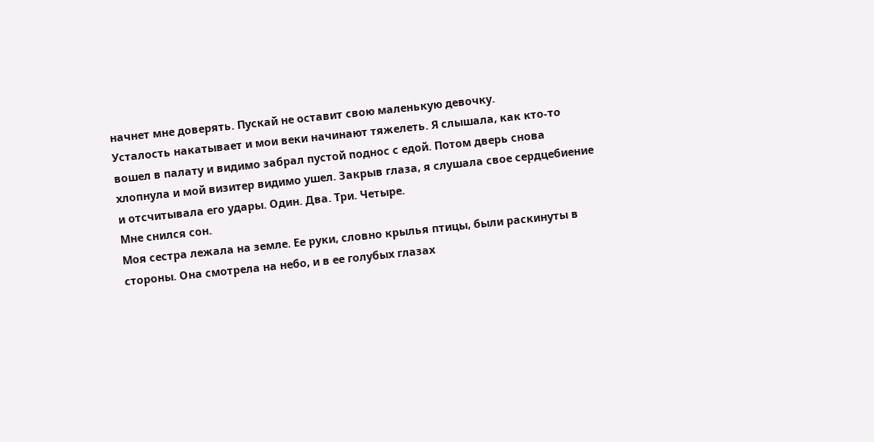начнет мне доверять. Пускай не оставит свою маленькую девочку.
Усталость накатывает и мои веки начинают тяжелеть. Я слышала, как кто-то вошел в палату и видимо забрал пустой поднос с едой. Потом дверь снова хлопнула и мой визитер видимо ушел. Закрыв глаза, я слушала свое сердцебиение и отсчитывала его удары. Один. Два. Три. Четыре.
Мне снился сон.
Моя сестра лежала на земле. Ее руки, словно крылья птицы, были раскинуты в стороны. Она смотрела на небо, и в ее голубых глазах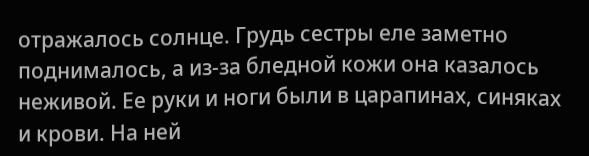отражалось солнце. Грудь сестры еле заметно поднималось, а из-за бледной кожи она казалось неживой. Ее руки и ноги были в царапинах, синяках и крови. На ней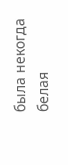была некогда белая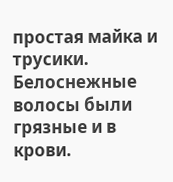простая майка и трусики. Белоснежные волосы были грязные и в крови.